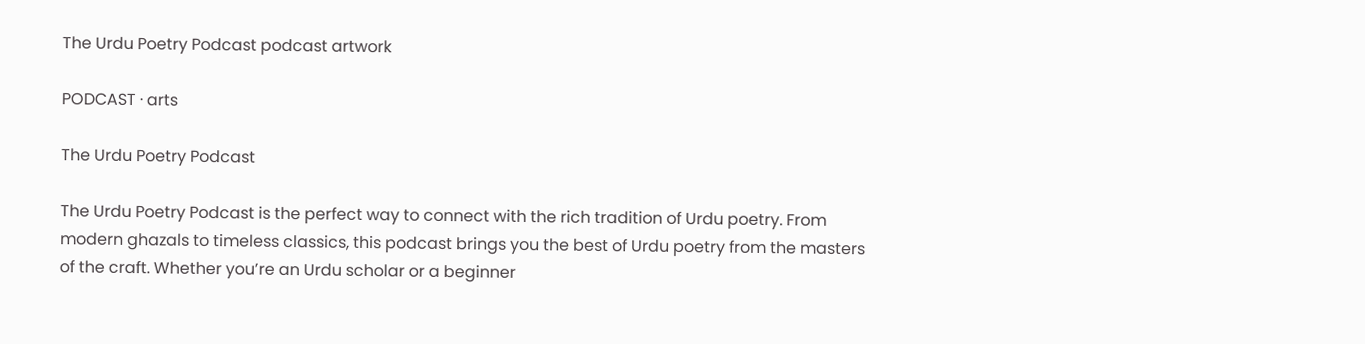The Urdu Poetry Podcast podcast artwork

PODCAST · arts

The Urdu Poetry Podcast

The Urdu Poetry Podcast is the perfect way to connect with the rich tradition of Urdu poetry. From modern ghazals to timeless classics, this podcast brings you the best of Urdu poetry from the masters of the craft. Whether you’re an Urdu scholar or a beginner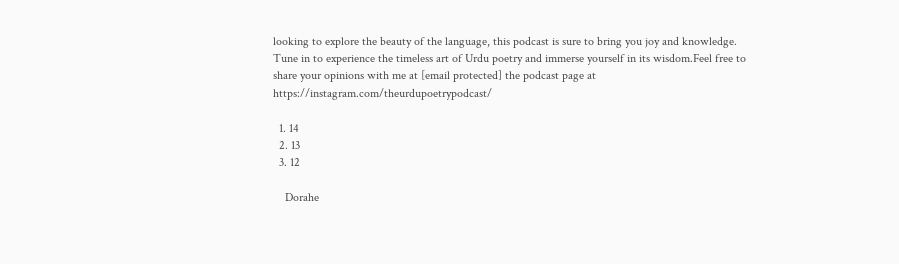looking to explore the beauty of the language, this podcast is sure to bring you joy and knowledge. Tune in to experience the timeless art of Urdu poetry and immerse yourself in its wisdom.Feel free to share your opinions with me at [email protected] the podcast page at https://instagram.com/theurdupoetrypodcast/

  1. 14
  2. 13
  3. 12

    Dorahe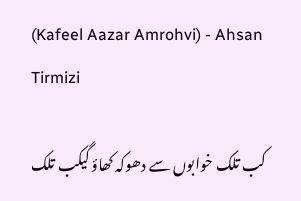(Kafeel Aazar Amrohvi) - Ahsan Tirmizi

    کب تلک خوابوں سے دھوکہ کھاؤ گیکب تلک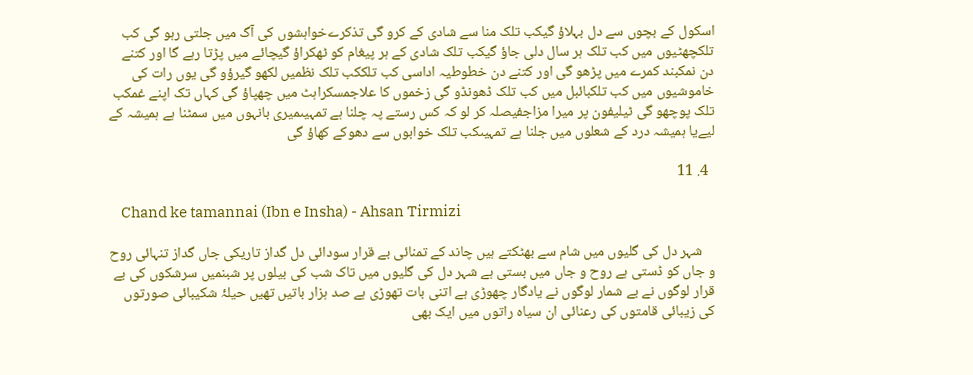اسکول کے بچوں سے دل بہلاؤ گیکب تلک منا سے شادی کے کرو گی تذکرےخواہشوں کی آگ میں جلتی رہو گی کب تلکچھٹیوں میں کب تلک ہر سال دلی جاؤ گیکب تلک شادی کے ہر پیغام کو ٹھکراؤ گیچائے میں پڑتا رہے گا اور کتنے دن نمکبند کمرے میں پڑھو گی اور کتنے دن خطوطیہ اداسی کب تلککب تلک نظمیں لکھو گیرؤو گی یوں رات کی خاموشیوں میں کب تلکبائبل میں کب تلک ڈھونڈو گی زخموں کا علاجمسکراہٹ میں چھپاؤ گی کہاں تک اپنے غمکب تلک پوچھو گی ٹیلیفون پر میرا مزاجفیصلہ کر لو کہ کس رستے پہ چلنا ہے تمہیںمیری بانہوں میں سمٹنا ہے ہمیشہ کے لیےیا ہمیشہ درد کے شعلوں میں جلنا ہے تمہیںکب تلک خوابوں سے دھوکے کھاؤ گی

  4. 11

    Chand ke tamannai (Ibn e Insha) - Ahsan Tirmizi

    شہر دل کی گلیوں میں شام سے بھٹکتے ہیں چاند کے تمنائی بے قرار سودائی دل گداز تاریکی جاں گداز تنہائی روح و جاں کو ڈستی ہے روح و جاں میں بستی ہے شہر دل کی گلیوں میں تاک شب کی بیلوں پر شبنمیں سرشکوں کی بے قرار لوگوں نے بے شمار لوگوں نے یادگار چھوڑی ہے اتنی بات تھوڑی ہے صد ہزار باتیں تھیں حیلۂ شکیبائی صورتوں کی زیبائی قامتوں کی رعنائی ان سیاہ راتوں میں ایک بھی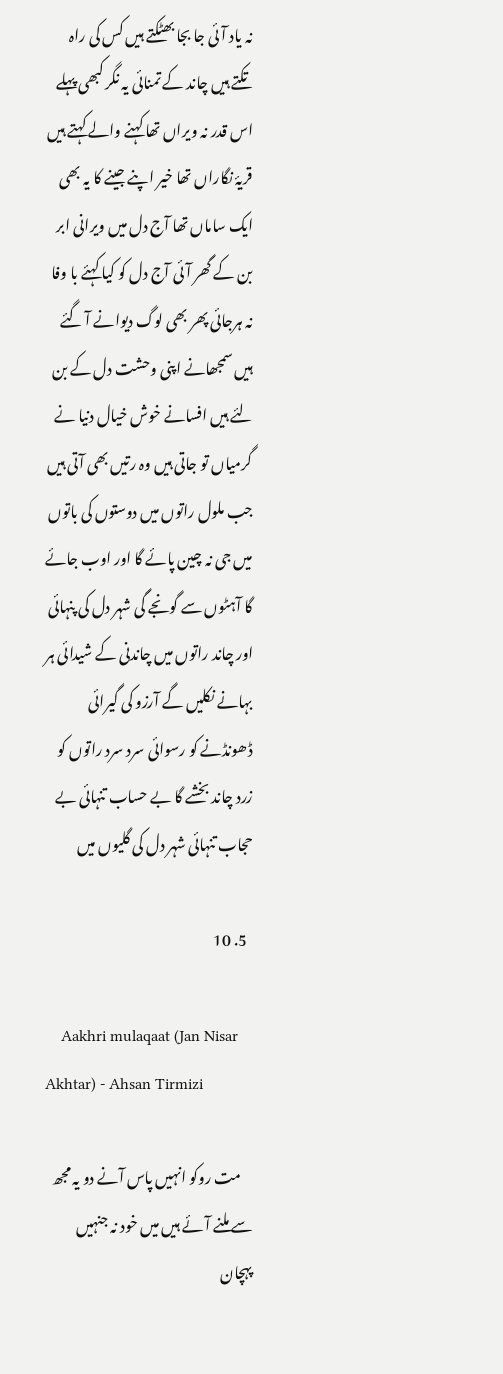نہ یاد آئی جا بجا بھٹکتے ہیں کس کی راہ تکتے ہیں چاند کے تمنائی یہ نگر کبھی پہلے اس قدر نہ ویراں تھا کہنے والے کہتے ہیں قریۂ نگاراں تھا خیر اپنے جینے کا یہ بھی ایک ساماں تھا آج دل میں ویرانی ابر بن کے گھر آئی آج دل کو کیا کہئے با وفا نہ ہرجائی پھر بھی لوگ دیوانے آ گئے ہیں سمجھانے اپنی وحشت دل کے بن لئے ہیں افسانے خوش خیال دنیا نے گرمیاں تو جاتی ہیں وہ رتیں بھی آتی ہیں جب ملول راتوں میں دوستوں کی باتوں میں جی نہ چین پائے گا اور اوب جائے گا آہٹوں سے گونجے گی شہر دل کی پنہائی اور چاند راتوں میں چاندنی کے شیدائی ہر بہانے نکلیں گے آرزو کی گیرائی ڈھونڈنے کو رسوائی سرد سرد راتوں کو زرد چاند بخشے گا بے حساب تنہائی بے حجاب تنہائی شہر دل کی گلیوں میں

  5. 10

    Aakhri mulaqaat (Jan Nisar Akhtar) - Ahsan Tirmizi

    مت روکو انہیں پاس آنے دو یہ مجھ سے ملنے آئے ہیں میں خود نہ جنہیں پہچان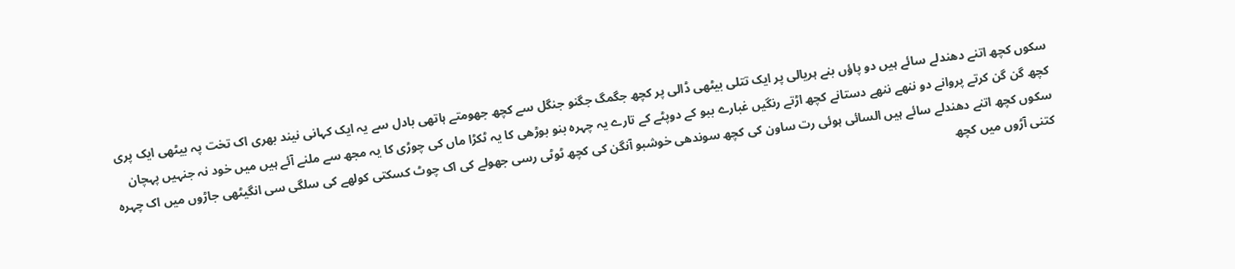سکوں کچھ اتنے دھندلے سائے ہیں دو پاؤں بنے ہریالی پر ایک تتلی بیٹھی ڈالی پر کچھ جگمگ جگنو جنگل سے کچھ جھومتے ہاتھی بادل سے یہ ایک کہانی نیند بھری اک تخت پہ بیٹھی ایک پری کچھ گن گن کرتے پروانے دو ننھے ننھے دستانے کچھ اڑتے رنگیں غبارے ببو کے دوپٹے کے تارے یہ چہرہ بنو بوڑھی کا یہ ٹکڑا ماں کی چوڑی کا یہ مجھ سے ملنے آئے ہیں میں خود نہ جنہیں پہچان سکوں کچھ اتنے دھندلے سائے ہیں السائی ہوئی رت ساون کی کچھ سوندھی خوشبو آنگن کی کچھ ٹوٹی رسی جھولے کی اک چوٹ کسکتی کولھے کی سلگی سی انگیٹھی جاڑوں میں اک چہرہ کتنی آڑوں میں کچھ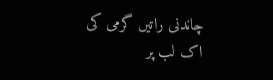چاندنی راتیں گرمی کی اک لب پر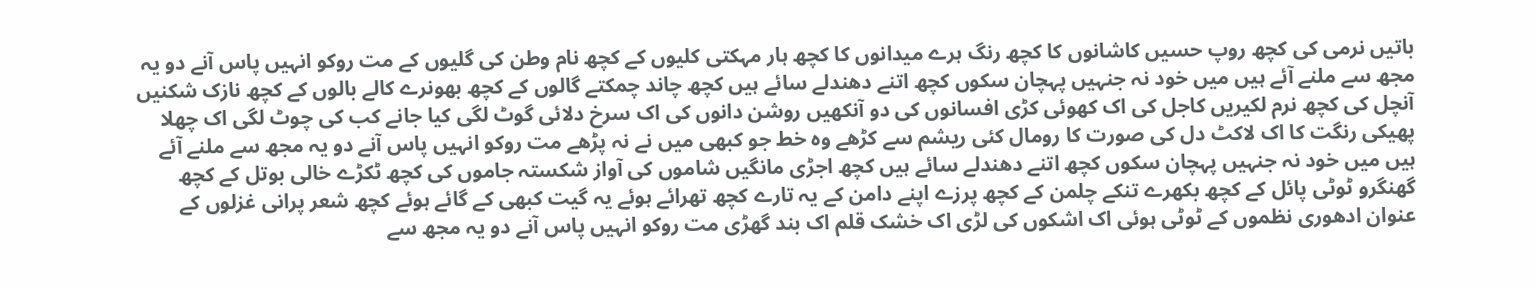باتیں نرمی کی کچھ روپ حسیں کاشانوں کا کچھ رنگ ہرے میدانوں کا کچھ ہار مہکتی کلیوں کے کچھ نام وطن کی گلیوں کے مت روکو انہیں پاس آنے دو یہ مجھ سے ملنے آئے ہیں میں خود نہ جنہیں پہچان سکوں کچھ اتنے دھندلے سائے ہیں کچھ چاند چمکتے گالوں کے کچھ بھونرے کالے بالوں کے کچھ نازک شکنیں آنچل کی کچھ نرم لکیریں کاجل کی اک کھوئی کڑی افسانوں کی دو آنکھیں روشن دانوں کی اک سرخ دلائی گوٹ لگی کیا جانے کب کی چوٹ لگی اک چھلا پھیکی رنگت کا اک لاکٹ دل کی صورت کا رومال کئی ریشم سے کڑھے وہ خط جو کبھی میں نے نہ پڑھے مت روکو انہیں پاس آنے دو یہ مجھ سے ملنے آئے ہیں میں خود نہ جنہیں پہچان سکوں کچھ اتنے دھندلے سائے ہیں کچھ اجڑی مانگیں شاموں کی آواز شکستہ جاموں کی کچھ ٹکڑے خالی بوتل کے کچھ گھنگرو ٹوٹی پائل کے کچھ بکھرے تنکے چلمن کے کچھ پرزے اپنے دامن کے یہ تارے کچھ تھرائے ہوئے یہ گیت کبھی کے گائے ہوئے کچھ شعر پرانی غزلوں کے عنوان ادھوری نظموں کے ٹوٹی ہوئی اک اشکوں کی لڑی اک خشک قلم اک بند گھڑی مت روکو انہیں پاس آنے دو یہ مجھ سے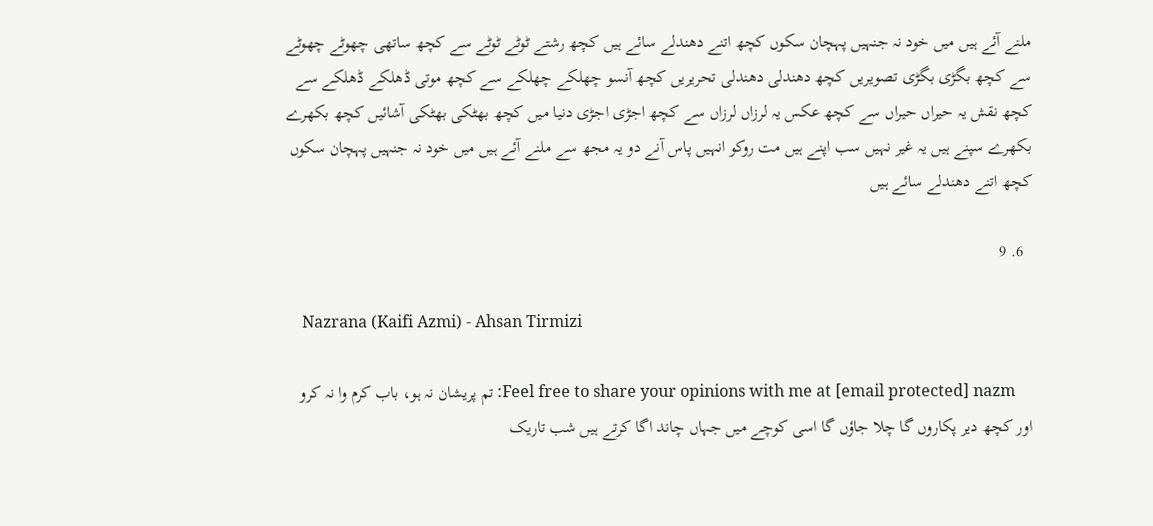ملنے آئے ہیں میں خود نہ جنہیں پہچان سکوں کچھ اتنے دھندلے سائے ہیں کچھ رشتے ٹوٹے ٹوٹے سے کچھ ساتھی چھوٹے چھوٹے سے کچھ بگڑی بگڑی تصویریں کچھ دھندلی دھندلی تحریریں کچھ آنسو چھلکے چھلکے سے کچھ موتی ڈھلکے ڈھلکے سے کچھ نقش یہ حیراں حیراں سے کچھ عکس یہ لرزاں لرزاں سے کچھ اجڑی اجڑی دنیا میں کچھ بھٹکی بھٹکی آشائیں کچھ بکھرے بکھرے سپنے ہیں یہ غیر نہیں سب اپنے ہیں مت روکو انہیں پاس آنے دو یہ مجھ سے ملنے آئے ہیں میں خود نہ جنہیں پہچان سکوں کچھ اتنے دھندلے سائے ہیں

  6. 9

    Nazrana (Kaifi Azmi) - Ahsan Tirmizi

    Feel free to share your opinions with me at [email protected] nazm: تم پریشان نہ ہو، باب کرم وا نہ کرو اور کچھ دیر پکاروں گا چلا جاؤں گا اسی کوچے میں جہاں چاند اگا کرتے ہیں شب تاریک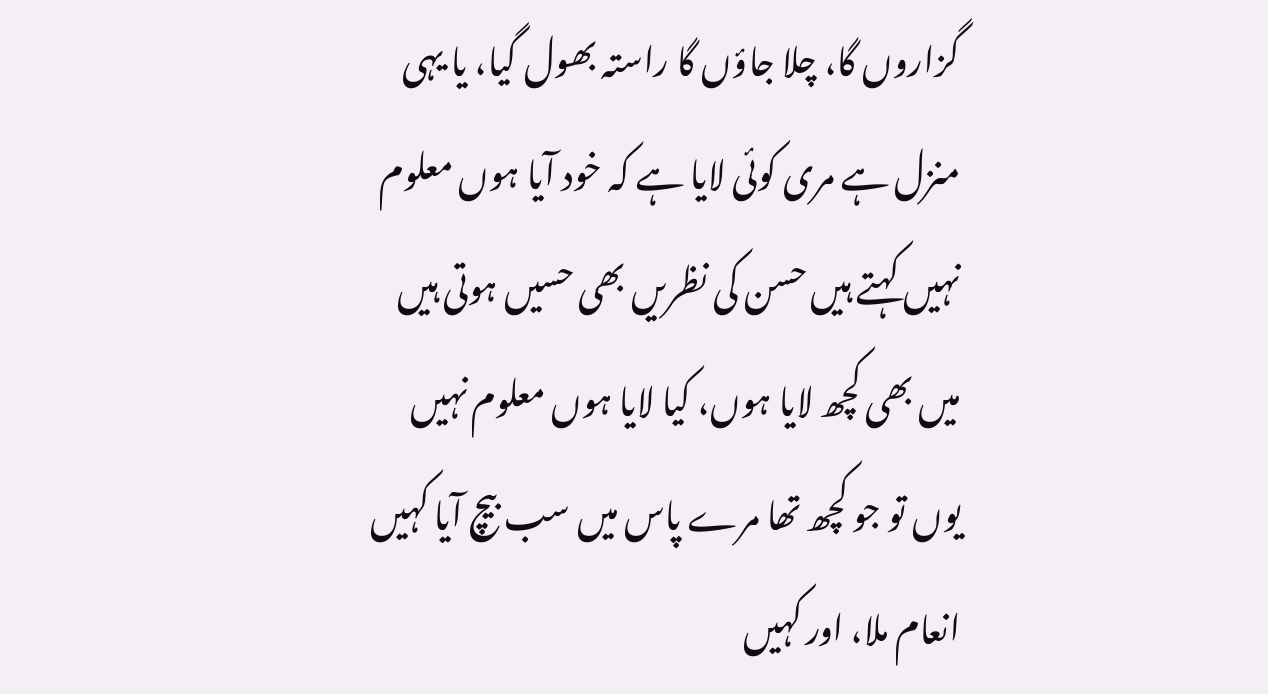گزاروں گا، چلا جاؤں گا راستہ بھول گیا، یا یہی منزل ہے مری کوئی لایا ہے کہ خود آیا ہوں معلوم نہیں کہتے ہیں حسن کی نظریں بھی حسیں ہوتی ہیں میں بھی کچھ لایا ہوں، کیا لایا ہوں معلوم نہیں یوں تو جو کچھ تھا مرے پاس میں سب بیچ آیا کہیں انعام ملا، اور کہیں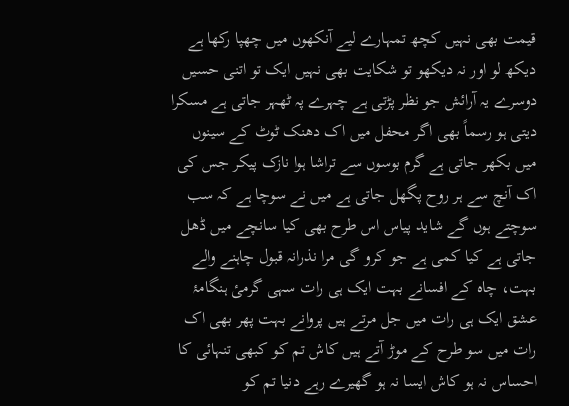قیمت بھی نہیں کچھ تمہارے لیے آنکھوں میں چھپا رکھا ہے دیکھ لو اور نہ دیکھو تو شکایت بھی نہیں ایک تو اتنی حسیں دوسرے یہ آرائش جو نظر پڑتی ہے چہرے پہ ٹھہر جاتی ہے مسکرا دیتی ہو رسماً بھی اگر محفل میں اک دھنک ٹوٹ کے سینوں میں بکھر جاتی ہے گرم بوسوں سے تراشا ہوا نازک پیکر جس کی اک آنچ سے ہر روح پگھل جاتی ہے میں نے سوچا ہے کہ سب سوچتے ہوں گے شاید پیاس اس طرح بھی کیا سانچے میں ڈھل جاتی ہے کیا کمی ہے جو کرو گی مرا نذرانہ قبول چاہنے والے بہت، چاہ کے افسانے بہت ایک ہی رات سہی گرمیٔ ہنگامۂ عشق ایک ہی رات میں جل مرتے ہیں پروانے بہت پھر بھی اک رات میں سو طرح کے موڑ آتے ہیں کاش تم کو کبھی تنہائی کا احساس نہ ہو کاش ایسا نہ ہو گھیرے رہے دنیا تم کو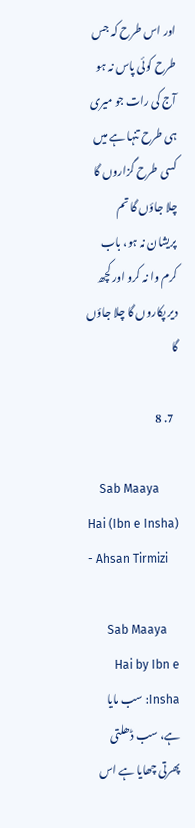اور اس طرح کہ جس طرح کوئی پاس نہ ہو آج کی رات جو میری ہی طرح تنہا ہے میں کسی طرح گزاروں گا چلا جاؤں گا تم پریشان نہ ہو، باب کرم وا نہ کرو اور کچھ دیر پکاروں گا چلا جاؤں گا

  7. 8

    Sab Maaya Hai (Ibn e Insha) - Ahsan Tirmizi

    Sab Maaya Hai by Ibn e Insha: سب مایا ہے، سب ڈھلتی پھرتی چھایا ہے اس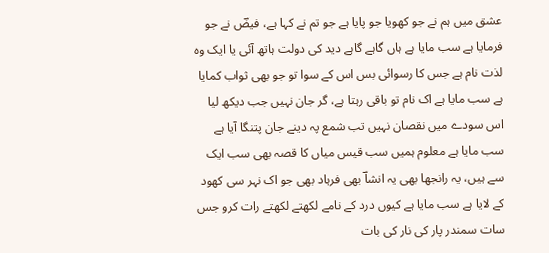عشق میں ہم نے جو کھویا جو پایا ہے جو تم نے کہا ہے، فیضؔ نے جو فرمایا ہے سب مایا ہے ہاں گاہے گاہے دید کی دولت ہاتھ آئی یا ایک وہ لذت نام ہے جس کا رسوائی بس اس کے سوا تو جو بھی ثواب کمایا ہے سب مایا ہے اک نام تو باقی رہتا ہے، گر جان نہیں جب دیکھ لیا اس سودے میں نقصان نہیں تب شمع پہ دینے جان پتنگا آیا ہے سب مایا ہے معلوم ہمیں سب قیس میاں کا قصہ بھی سب ایک سے ہیں، یہ رانجھا بھی یہ انشاؔ بھی فرہاد بھی جو اک نہر سی کھود کے لایا ہے سب مایا ہے کیوں درد کے نامے لکھتے لکھتے رات کرو جس سات سمندر پار کی نار کی بات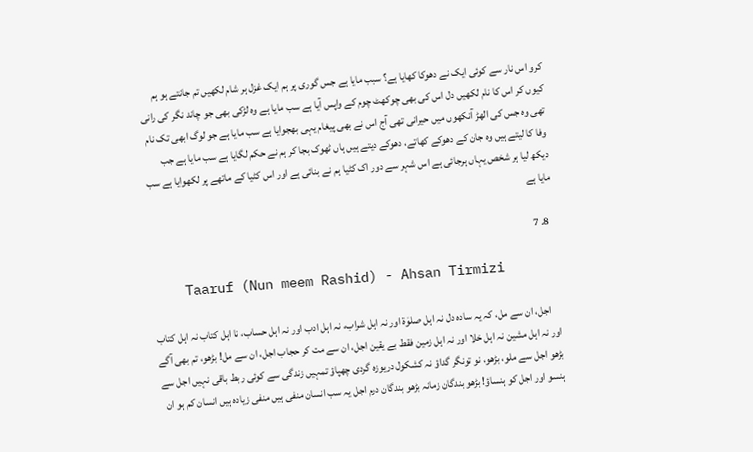کرو اس نار سے کوئی ایک نے دھوکا کھایا ہے؟ سبب مایا ہے جس گوری پر ہم ایک غزل ہر شام لکھیں تم جانتے ہو ہم کیوں کر اس کا نام لکھیں دل اس کی بھی چوکھٹ چوم کے واپس آیا ہے سب مایا ہے وہ لڑکی بھی جو چاند نگر کی رانی تھی وہ جس کی الھڑ آنکھوں میں حیرانی تھی آج اس نے بھی پیغام یہی بھجوایا ہے سب مایا ہے جو لوگ ابھی تک نام وفا کا لیتے ہیں وہ جان کے دھوکے کھاتے، دھوکے دیتے ہیں ہاں ٹھوک بجا کر ہم نے حکم لگایا ہے سب مایا ہے جب دیکھ لیا ہر شخص یہاں ہرجائی ہے اس شہر سے دور اک کٹیا ہم نے بنائی ہے اور اس کٹیا کے ماتھے پر لکھوایا ہے سب مایا ہے

  8. 7

    Taaruf (Nun meem Rashid) - Ahsan Tirmizi

    اجل، ان سے مل، کہ یہ سادہ دل نہ اہل صلوٰۃ اور نہ اہل شراب، نہ اہل ادب اور نہ اہل حساب، نا اہل کتاب نہ اہل کتاب اور نہ اہل مشین نہ اہل خلا اور نہ اہل زمین فقط بے یقین اجل، ان سے مت کر حجاب اجل، ان سے مل! بڑھو، تم بھی آگے بڑھو اجل سے ملو، بڑھو، نو تونگر گداؤ نہ کشکول دریوزہ گردی چھپاؤ تمہیں زندگی سے کوئی ربط باقی نہیں اجل سے ہنسو اور اجل کو ہنساؤ! بڑھو بندگان زمانہ بڑھو بندگان درم اجل یہ سب انسان منفی ہیں منفی زیادہ ہیں انسان کم ہو ان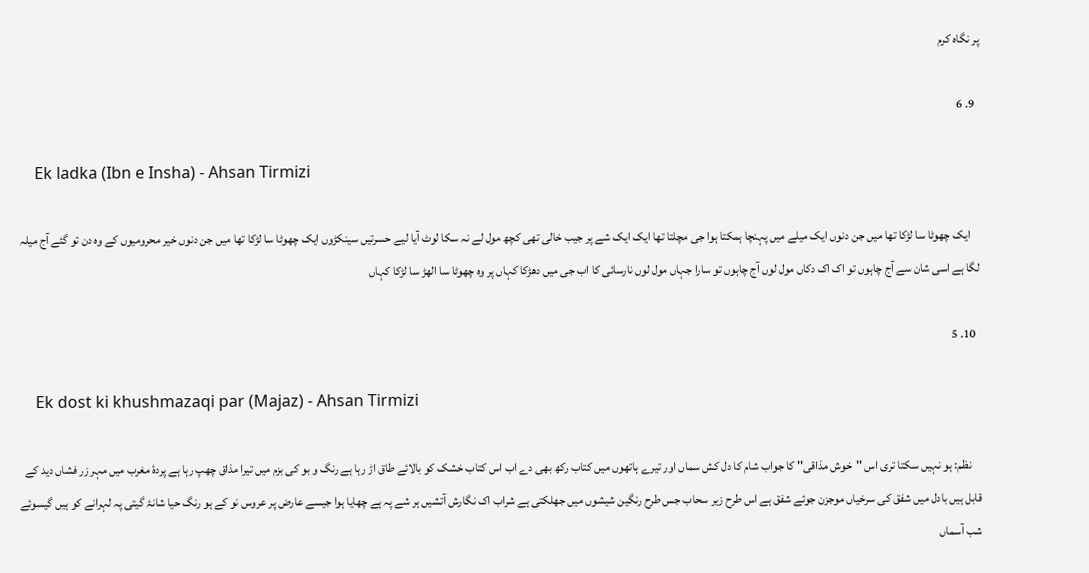پر نگاہ کرم

  9. 6

    Ek ladka (Ibn e Insha) - Ahsan Tirmizi

    ایک چھوٹا سا لڑکا تھا میں جن دنوں ایک میلے میں پہنچا ہمکتا ہوا جی مچلتا تھا ایک ایک شے پر جیب خالی تھی کچھ مول لے نہ سکا لوٹ آیا لیے حسرتیں سینکڑوں ایک چھوٹا سا لڑکا تھا میں جن دنوں خیر محرومیوں کے وہ دن تو گئے آج میلہ لگا ہے اسی شان سے آج چاہوں تو اک اک دکاں مول لوں آج چاہوں تو سارا جہاں مول لوں نارسائی کا اب جی میں دھڑکا کہاں پر وہ چھوٹا سا الھڑ سا لڑکا کہاں

  10. 5

    Ek dost ki khushmazaqi par (Majaz) - Ahsan Tirmizi

    نظم: ہو نہیں سکتا تری اس ''خوش مذاقی'' کا جواب شام کا دل کش سماں اور تیرے ہاتھوں میں کتاب رکھ بھی دے اب اس کتاب خشک کو بالائے طاق اڑ رہا ہے رنگ و بو کی بزم میں تیرا مذاق چھپ رہا ہے پردۂ مغرب میں مہر زر فشاں دید کے قابل ہیں بادل میں شفق کی سرخیاں موجزن جوئے شفق ہے اس طرح زیر سحاب جس طرح رنگین شیشوں میں جھلکتی ہے شراب اک نگارش آتشیں ہر شے پہ ہے چھایا ہوا جیسے عارض پر عروس نو کے ہو رنگ حیا شانۂ گیتی پہ لہرانے کو ہیں گیسوئے شب آسماں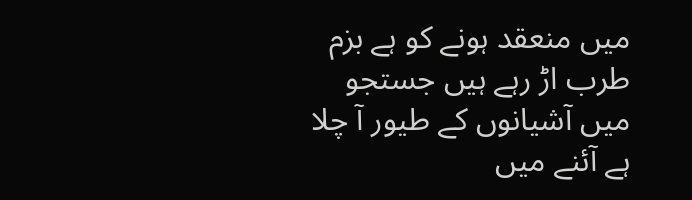میں منعقد ہونے کو ہے بزم طرب اڑ رہے ہیں جستجو میں آشیانوں کے طیور آ چلا ہے آئنے میں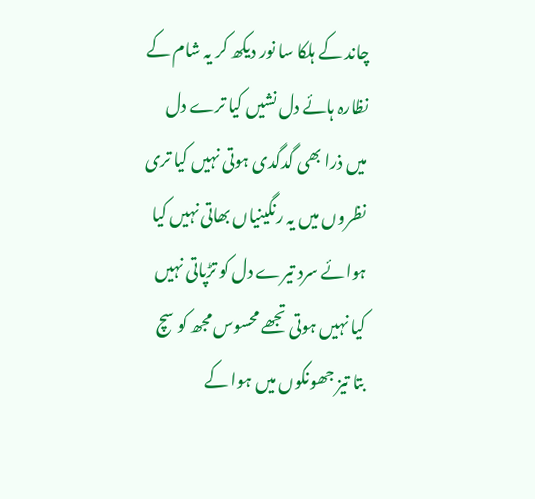چاند کے ہلکا سا نور دیکھ کر یہ شام کے نظارہ ہائے دل نشیں کیا ترے دل میں ذرا بھی گدگدی ہوتی نہیں کیا تری نظروں میں یہ رنگینیاں بھاتی نہیں کیا ہوائے سرد تیرے دل کو تڑپاتی نہیں کیا نہیں ہوتی تجھے محسوس مجھ کو سچ بتا تیز جھونکوں میں ہوا کے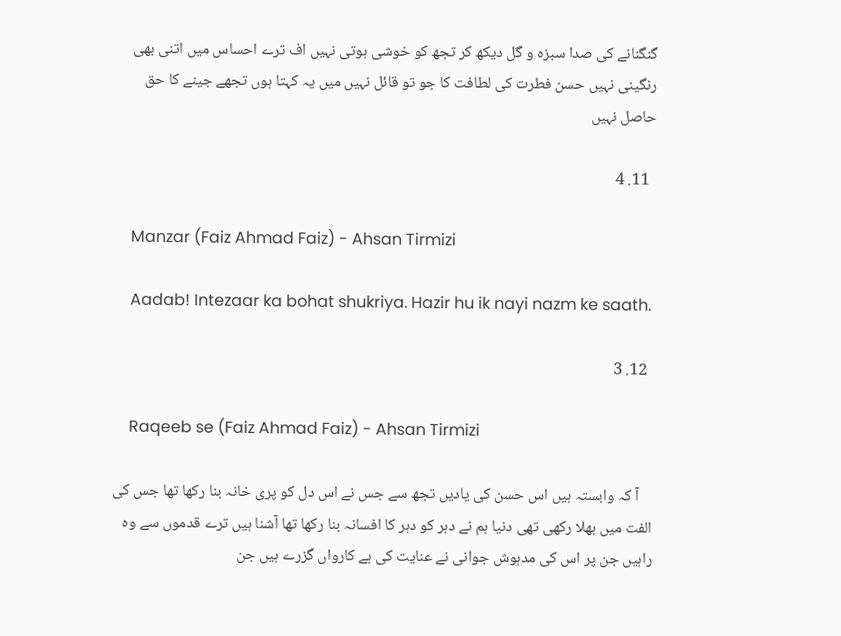گنگنانے کی صدا سبزہ و گل دیکھ کر تجھ کو خوشی ہوتی نہیں اف ترے احساس میں اتنی بھی رنگینی نہیں حسن فطرت کی لطافت کا جو تو قائل نہیں میں یہ کہتا ہوں تجھے جینے کا حق حاصل نہیں

  11. 4

    Manzar (Faiz Ahmad Faiz) - Ahsan Tirmizi

    Aadab! Intezaar ka bohat shukriya. Hazir hu ik nayi nazm ke saath.

  12. 3

    Raqeeb se (Faiz Ahmad Faiz) - Ahsan Tirmizi

    آ کہ وابستہ ہیں اس حسن کی یادیں تجھ سے جس نے اس دل کو پری خانہ بنا رکھا تھا جس کی الفت میں بھلا رکھی تھی دنیا ہم نے دہر کو دہر کا افسانہ بنا رکھا تھا آشنا ہیں ترے قدموں سے وہ راہیں جن پر اس کی مدہوش جوانی نے عنایت کی ہے کارواں گزرے ہیں جن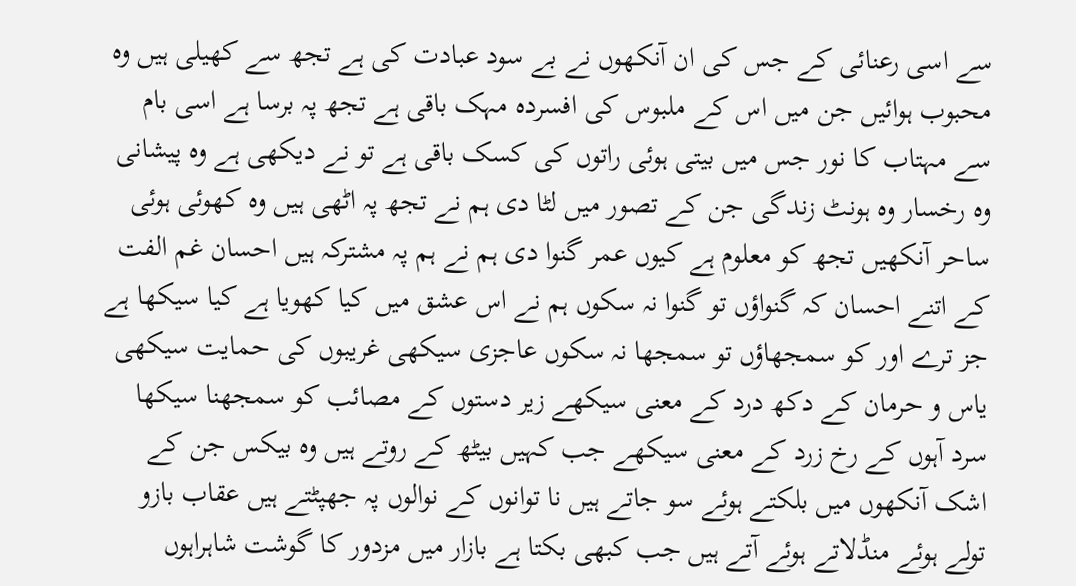سے اسی رعنائی کے جس کی ان آنکھوں نے بے سود عبادت کی ہے تجھ سے کھیلی ہیں وہ محبوب ہوائیں جن میں اس کے ملبوس کی افسردہ مہک باقی ہے تجھ پہ برسا ہے اسی بام سے مہتاب کا نور جس میں بیتی ہوئی راتوں کی کسک باقی ہے تو نے دیکھی ہے وہ پیشانی وہ رخسار وہ ہونٹ زندگی جن کے تصور میں لٹا دی ہم نے تجھ پہ اٹھی ہیں وہ کھوئی ہوئی ساحر آنکھیں تجھ کو معلوم ہے کیوں عمر گنوا دی ہم نے ہم پہ مشترکہ ہیں احسان غم الفت کے اتنے احسان کہ گنواؤں تو گنوا نہ سکوں ہم نے اس عشق میں کیا کھویا ہے کیا سیکھا ہے جز ترے اور کو سمجھاؤں تو سمجھا نہ سکوں عاجزی سیکھی غریبوں کی حمایت سیکھی یاس و حرمان کے دکھ درد کے معنی سیکھے زیر دستوں کے مصائب کو سمجھنا سیکھا سرد آہوں کے رخ زرد کے معنی سیکھے جب کہیں بیٹھ کے روتے ہیں وہ بیکس جن کے اشک آنکھوں میں بلکتے ہوئے سو جاتے ہیں نا توانوں کے نوالوں پہ جھپٹتے ہیں عقاب بازو تولے ہوئے منڈلاتے ہوئے آتے ہیں جب کبھی بکتا ہے بازار میں مزدور کا گوشت شاہراہوں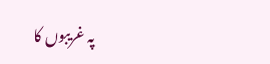پہ غریبوں کا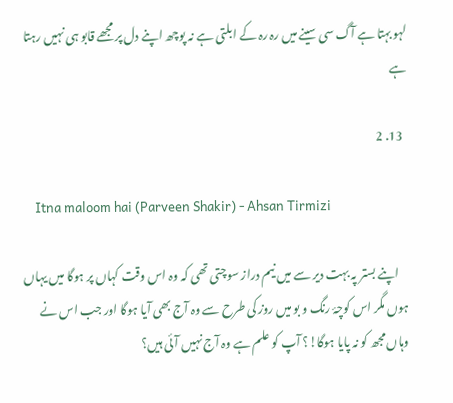لہو بہتا ہے آگ سی سینے میں رہ رہ کے ابلتی ہے نہ پوچھ اپنے دل پر مجھے قابو ہی نہیں رہتا ہے

  13. 2

    Itna maloom hai (Parveen Shakir) - Ahsan Tirmizi

    اپنے بستر پہ بہت دیر سے میں نیم دراز سوچتی تھی کہ وہ اس وقت کہاں پر ہوگا میں یہاں ہوں مگر اس کوچۂ رنگ و بو میں روز کی طرح سے وہ آج بھی آیا ہوگا اور جب اس نے وہاں مجھ کو نہ پایا ہوگا!؟ آپ کو علم ہے وہ آج نہیں آئی ہیں؟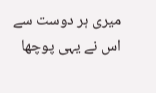میری ہر دوست سے اس نے یہی پوچھا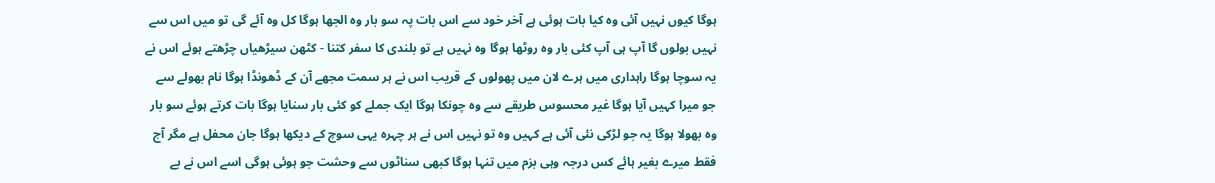ہوگا کیوں نہیں آئی وہ کیا بات ہوئی ہے آخر خود سے اس بات پہ سو بار وہ الجھا ہوگا کل وہ آئے گی تو میں اس سے نہیں بولوں گا آپ ہی آپ کئی بار وہ روٹھا ہوگا وہ نہیں ہے تو بلندی کا سفر کتنا - کٹھن سیڑھیاں چڑھتے ہوئے اس نے یہ سوچا ہوگا راہداری میں ہرے لان میں پھولوں کے قریب اس نے ہر سمت مجھے آن کے ڈھونڈا ہوگا نام بھولے سے جو میرا کہیں آیا ہوگا غیر محسوس طریقے سے وہ چونکا ہوگا ایک جملے کو کئی بار سنایا ہوگا بات کرتے ہوئے سو بار وہ بھولا ہوگا یہ جو لڑکی نئی آئی ہے کہیں وہ تو نہیں اس نے ہر چہرہ یہی سوچ کے دیکھا ہوگا جان محفل ہے مگر آج فقط میرے بغیر ہائے کس درجہ وہی بزم میں تنہا ہوگا کبھی سناٹوں سے وحشت جو ہوئی ہوگی اسے اس نے بے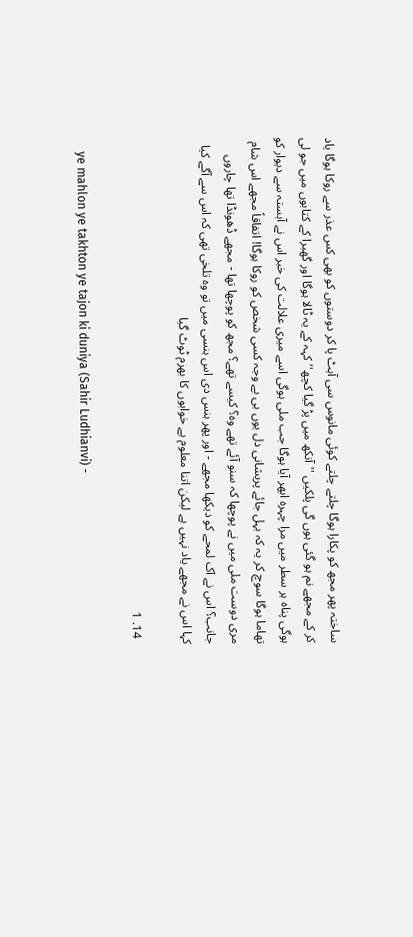ساختہ پھر مجھ کو پکارا ہوگا چلتے چلتے کوئی مانوس سی آہٹ پا کر دوستوں کو بھی کس عذر سے روکا ہوگا یاد کر کے مجھے نم ہو گئی ہوں گی پلکیں ''آنکھ میں پڑ گیا کچھ'' کہہ کے یہ ٹالا ہوگا اور گھبرا کے کتابوں میں جو لی ہوگی پناہ ہر سطر میں مرا چہرہ ابھر آیا ہوگا جب ملی ہوگی اسے میری علالت کی خبر اس نے آہستہ سے دیوار کو تھاما ہوگا سوچ کر یہ کہ بہل جائے پریشانی دل یوں ہی بے وجہ کسی شخص کو روکا ہوگا! اتفاقاً مجھے اس شام مری دوست ملی میں نے پوچھا کہ سنو آئے تھے وہ؟ کیسے تھے؟ مجھ کو پوچھا تھا - مجھے ڈھونڈا تھا چاروں جانب؟ اس نے اک لمحے کو دیکھا مجھے - اور پھر ہنس دی اس ہنسی میں تو وہ تلخی تھی کہ اس سے آگے کیا کہا اس نے مجھے یاد نہیں ہے لیکن اتنا معلوم ہے خوابوں کا بھرم ٹوٹ گیا

  14. 1

    ye mahlon ye takhton ye tajon ki duniya (Sahir Ludhianvi) -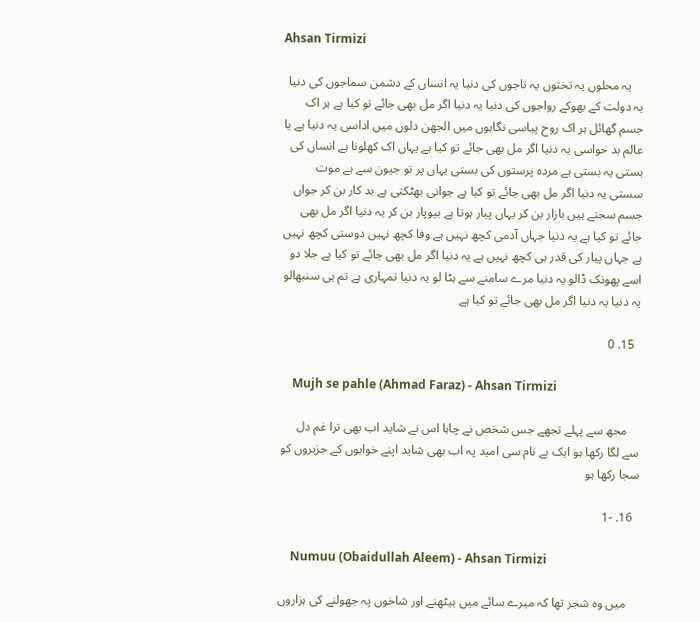Ahsan Tirmizi

    یہ محلوں یہ تختوں یہ تاجوں کی دنیا یہ انساں کے دشمن سماجوں کی دنیا یہ دولت کے بھوکے رواجوں کی دنیا یہ دنیا اگر مل بھی جائے تو کیا ہے ہر اک جسم گھائل ہر اک روح پیاسی نگاہوں میں الجھن دلوں میں اداسی یہ دنیا ہے یا عالم بد حواسی یہ دنیا اگر مل بھی جائے تو کیا ہے یہاں اک کھلونا ہے انساں کی ہستی یہ بستی ہے مردہ پرستوں کی بستی یہاں پر تو جیون سے ہے موت سستی یہ دنیا اگر مل بھی جائے تو کیا ہے جوانی بھٹکتی ہے بد کار بن کر جواں جسم سجتے ہیں بازار بن کر یہاں پیار ہوتا ہے بیوپار بن کر یہ دنیا اگر مل بھی جائے تو کیا ہے یہ دنیا جہاں آدمی کچھ نہیں ہے وفا کچھ نہیں دوستی کچھ نہیں ہے جہاں پیار کی قدر ہی کچھ نہیں ہے یہ دنیا اگر مل بھی جائے تو کیا ہے جلا دو اسے پھونک ڈالو یہ دنیا مرے سامنے سے ہٹا لو یہ دنیا تمہاری ہے تم ہی سنبھالو یہ دنیا یہ دنیا اگر مل بھی جائے تو کیا ہے

  15. 0

    Mujh se pahle (Ahmad Faraz) - Ahsan Tirmizi

    مجھ سے پہلے تجھے جس شخص نے چاہا اس نے شاید اب بھی ترا غم دل سے لگا رکھا ہو ایک بے نام سی امید پہ اب بھی شاید اپنے خوابوں کے جزیروں کو سجا رکھا ہو

  16. -1

    Numuu (Obaidullah Aleem) - Ahsan Tirmizi

    میں وہ شجر تھا کہ میرے سائے میں بیٹھنے اور شاخوں پہ جھولنے کی ہزاروں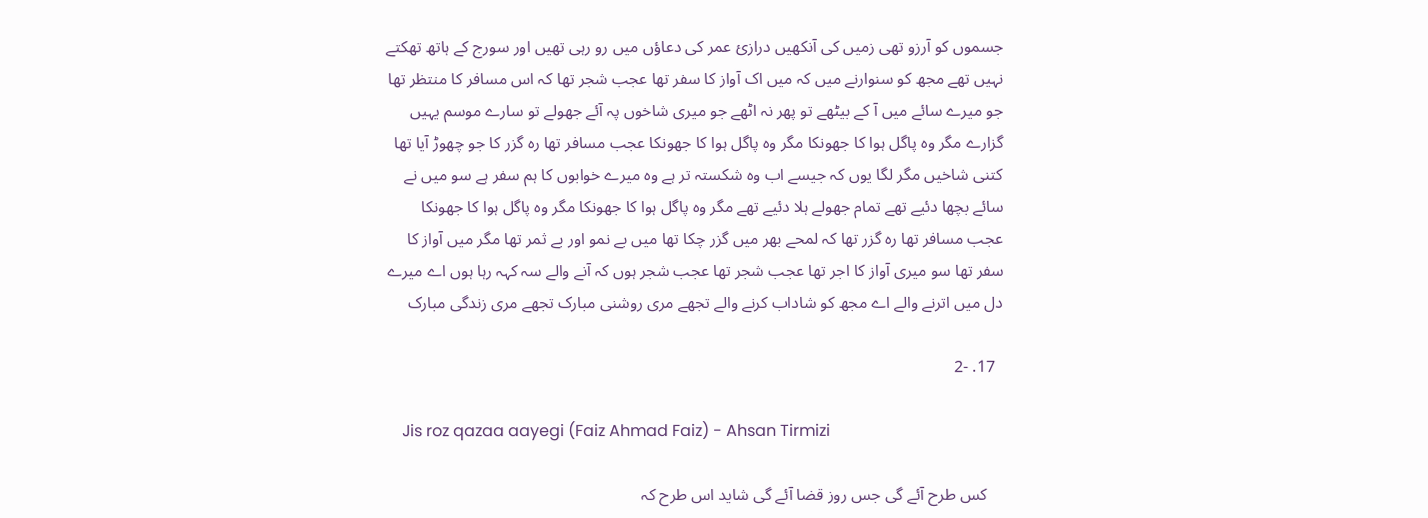جسموں کو آرزو تھی زمیں کی آنکھیں درازیٔ عمر کی دعاؤں میں رو رہی تھیں اور سورج کے ہاتھ تھکتے نہیں تھے مجھ کو سنوارنے میں کہ میں اک آواز کا سفر تھا عجب شجر تھا کہ اس مسافر کا منتظر تھا جو میرے سائے میں آ کے بیٹھے تو پھر نہ اٹھے جو میری شاخوں پہ آئے جھولے تو سارے موسم یہیں گزارے مگر وہ پاگل ہوا کا جھونکا مگر وہ پاگل ہوا کا جھونکا عجب مسافر تھا رہ گزر کا جو چھوڑ آیا تھا کتنی شاخیں مگر لگا یوں کہ جیسے اب وہ شکستہ تر ہے وہ میرے خوابوں کا ہم سفر ہے سو میں نے سائے بچھا دئیے تھے تمام جھولے ہلا دئیے تھے مگر وہ پاگل ہوا کا جھونکا مگر وہ پاگل ہوا کا جھونکا عجب مسافر تھا رہ گزر تھا کہ لمحے بھر میں گزر چکا تھا میں بے نمو اور بے ثمر تھا مگر میں آواز کا سفر تھا سو میری آواز کا اجر تھا عجب شجر تھا عجب شجر ہوں کہ آنے والے سہ کہہ رہا ہوں اے میرے دل میں اترنے والے اے مجھ کو شاداب کرنے والے تجھے مری روشنی مبارک تجھے مری زندگی مبارک

  17. -2

    Jis roz qazaa aayegi (Faiz Ahmad Faiz) - Ahsan Tirmizi

    کس طرح آئے گی جس روز قضا آئے گی شاید اس طرح کہ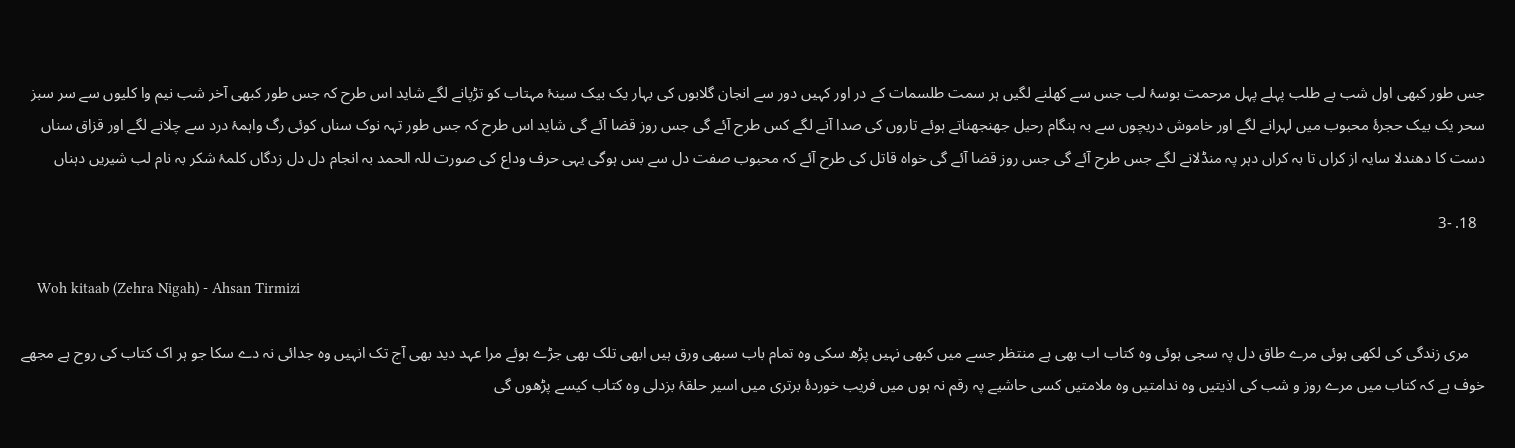جس طور کبھی اول شب بے طلب پہلے پہل مرحمت بوسۂ لب جس سے کھلنے لگیں ہر سمت طلسمات کے در اور کہیں دور سے انجان گلابوں کی بہار یک بیک سینۂ مہتاب کو تڑپانے لگے شاید اس طرح کہ جس طور کبھی آخر شب نیم وا کلیوں سے سر سبز سحر یک بیک حجرۂ محبوب میں لہرانے لگے اور خاموش دریچوں سے بہ ہنگام رحیل جھنجھناتے ہوئے تاروں کی صدا آنے لگے کس طرح آئے گی جس روز قضا آئے گی شاید اس طرح کہ جس طور تہہ نوک سناں کوئی رگ واہمۂ درد سے چلانے لگے اور قزاق سناں دست کا دھندلا سایہ از کراں تا بہ کراں دہر پہ منڈلانے لگے جس طرح آئے گی جس روز قضا آئے گی خواہ قاتل کی طرح آئے کہ محبوب صفت دل سے بس ہوگی یہی حرف وداع کی صورت للہ الحمد بہ انجام دل دل زدگاں کلمۂ شکر بہ نام لب شیریں دہناں

  18. -3

    Woh kitaab (Zehra Nigah) - Ahsan Tirmizi

    مری زندگی کی لکھی ہوئی مرے طاق دل پہ سجی ہوئی وہ کتاب اب بھی ہے منتظر جسے میں کبھی نہیں پڑھ سکی وہ تمام باب سبھی ورق ہیں ابھی تلک بھی جڑے ہوئے مرا عہد دید بھی آج تک انہیں وہ جدائی نہ دے سکا جو ہر اک کتاب کی روح ہے مجھے خوف ہے کہ کتاب میں مرے روز و شب کی اذیتیں وہ ندامتیں وہ ملامتیں کسی حاشیے پہ رقم نہ ہوں میں فریب خوردۂ برتری میں اسیر حلقۂ بزدلی وہ کتاب کیسے پڑھوں گی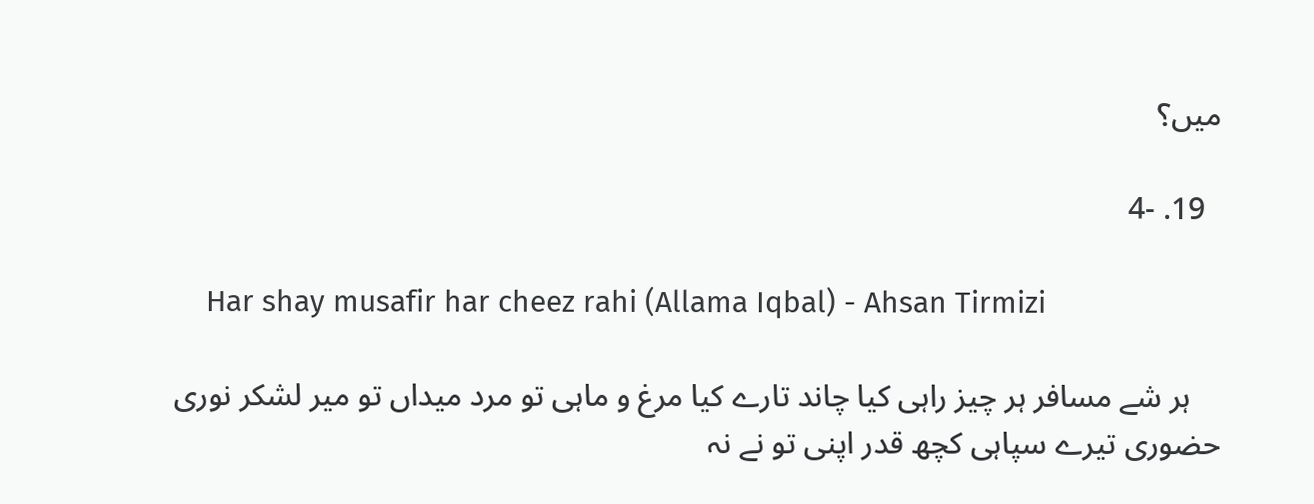میں؟

  19. -4

    Har shay musafir har cheez rahi (Allama Iqbal) - Ahsan Tirmizi

    ہر شے مسافر ہر چیز راہی کیا چاند تارے کیا مرغ و ماہی تو مرد میداں تو میر لشکر نوری حضوری تیرے سپاہی کچھ قدر اپنی تو نے نہ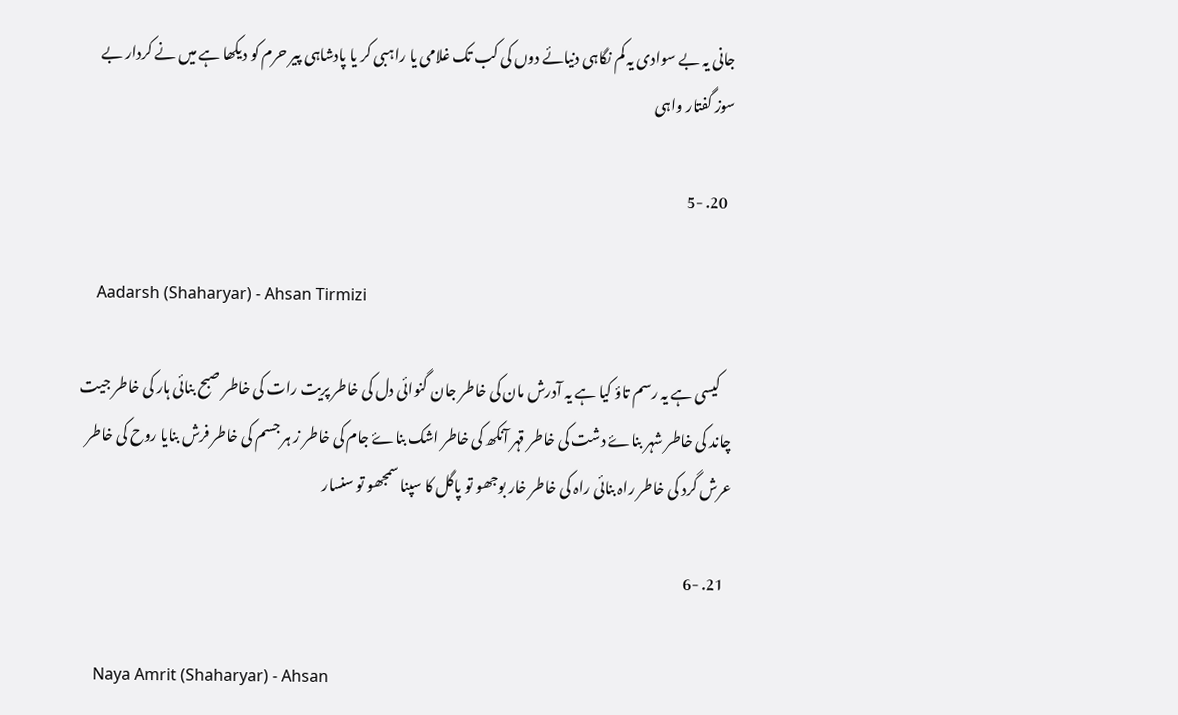جانی یہ بے سوادی یہ کم نگاہی دنیائے دوں کی کب تک غلامی یا راہبی کر یا پادشاہی پیر حرم کو دیکھا ہے میں نے کردار بے سوز گفتار واہی

  20. -5

    Aadarsh (Shaharyar) - Ahsan Tirmizi

    کیسی ہے یہ رسم تاؤ کیا ہے یہ آدرش مان کی خاطر جان گنوائی دل کی خاطر پریت رات کی خاطر صبح بنائی ہار کی خاطر جیت چاند کی خاطر شہر بناۓ دشت کی خاطر قہر آنکھ کی خاطر اشک بناۓ جام کی خاطر ز ہر جسم کی خاطر فرش بنایا روح کی خاطر عرش گرد کی خاطر راہ بنائی راہ کی خاطر خار بوجھو تو پاگل کا سپنا سمجھو تو سنسار

  21. -6

    Naya Amrit (Shaharyar) - Ahsan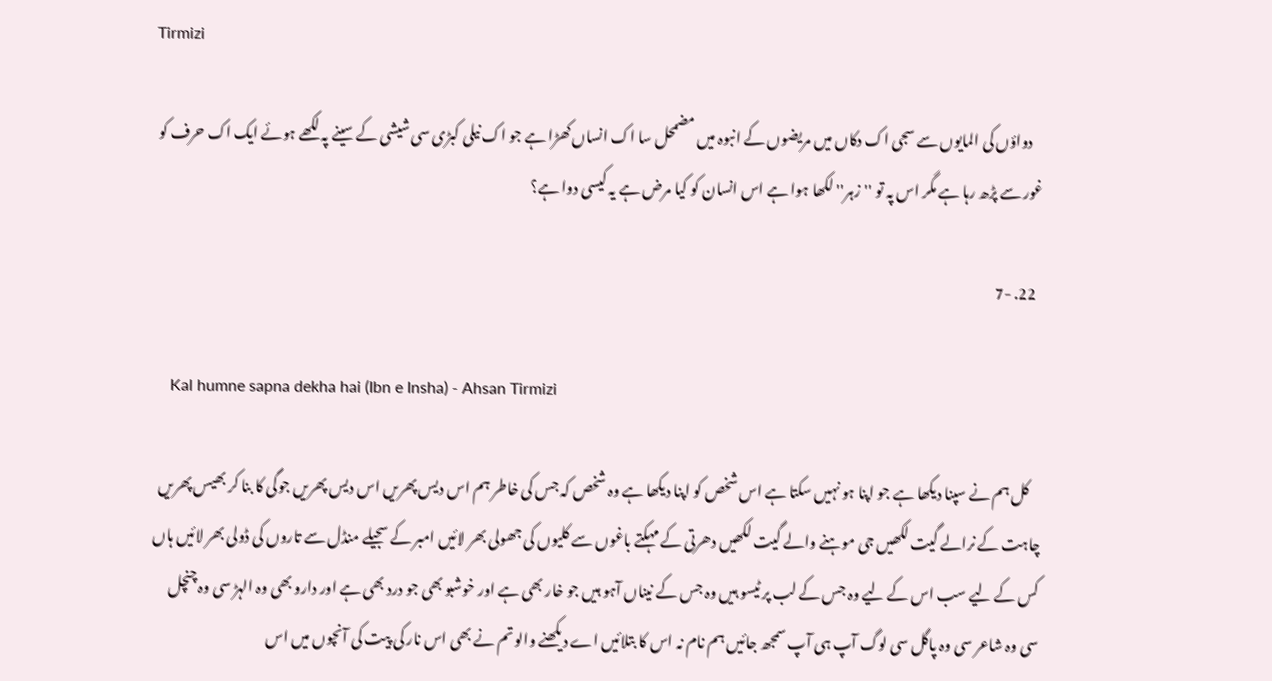Tirmizi

    دواؤں کی المایوں سے سجی اک دکاں میں مریضوں کے انبوہ میں مضمحل سا اک انساں کھڑا ہے جو اک نیلی کبڑی سی شیشی کے سینے پہ لکھے ہوئے ایک اک حرف کو غور سے پڑھ رہا ہے مگر اس پہ تو ''زہر'' لکھا ہوا ہے اس انسان کو کیا مرض ہے یہ کیسی دوا ہے؟

  22. -7

    Kal humne sapna dekha hai (Ibn e Insha) - Ahsan Tirmizi

    کل ہم نے سپنا دیکھا ہے جو اپنا ہو نہیں سکتا ہے اس شخص کو اپنا دیکھا ہے وہ شخص کہ جس کی خاطر ہم اس دیس پھریں اس دیس پھریں جوگی کا بنا کر بھیس پھریں چاہت کے نرالے گیت لکھیں جی موہنے والے گیت لکھیں دھرتی کے مہکتے باغوں سے کلیوں کی جھولی بھر لائیں امبر کے سجیلے منڈل سے تاروں کی ڈولی بھر لائیں ہاں کس کے لیے سب اس کے لیے وہ جس کے لب پر ٹیسو ہیں وہ جس کے نیناں آہو ہیں جو خار بھی ہے اور خوشبو بھی جو درد بھی ہے اور دارو بھی وہ الہڑ سی وہ چنچل سی وہ شاعر سی وہ پاگل سی لوگ آپ ہی آپ سمجھ جائیں ہم نام نہ اس کا بتلائیں اے دیکھنے والو تم نے بھی اس نار کی پیت کی آنچوں میں اس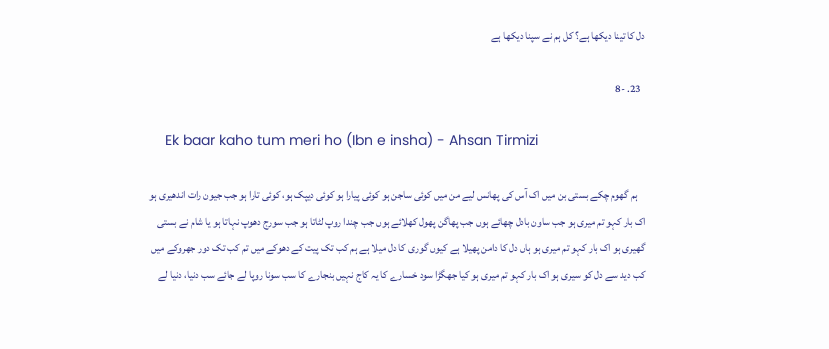دل کا تینا دیکھا ہے؟ کل ہم نے سپنا دیکھا ہے

  23. -8

    Ek baar kaho tum meri ho (Ibn e insha) - Ahsan Tirmizi

    ہم گھوم چکے بستی بن میں اک آس کی پھانس لیے من میں کوئی ساجن ہو کوئی پیارا ہو کوئی دیپک ہو، کوئی تارا ہو جب جیون رات اندھیری ہو اک بار کہو تم میری ہو جب ساون بادل چھائے ہوں جب پھاگن پھول کھلائے ہوں جب چندا روپ لٹاتا ہو جب سورج دھوپ نہاتا ہو یا شام نے بستی گھیری ہو اک بار کہو تم میری ہو ہاں دل کا دامن پھیلا ہے کیوں گوری کا دل میلا ہے ہم کب تک پیت کے دھوکے میں تم کب تک دور جھروکے میں کب دید سے دل کو سیری ہو اک بار کہو تم میری ہو کیا جھگڑا سود خسارے کا یہ کاج نہیں بنجارے کا سب سونا روپا لے جائے سب دنیا، دنیا لے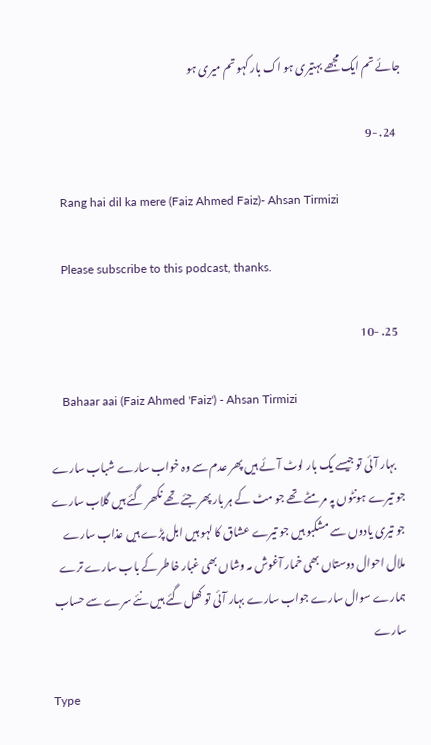جائے تم ایک مجھے بہتیری ہو اک بار کہو تم میری ہو

  24. -9

    Rang hai dil ka mere (Faiz Ahmed Faiz)- Ahsan Tirmizi

    Please subscribe to this podcast, thanks.

  25. -10

    Bahaar aai (Faiz Ahmed 'Faiz') - Ahsan Tirmizi

    بہار آئی تو جیسے یک بار لوٹ آئے ہیں پھر عدم سے وہ خواب سارے شباب سارے جو تیرے ہونٹوں پہ مر مٹے تھے جو مٹ کے ہر بار پھر جئے تھے نکھر گئے ہیں گلاب سارے جو تیری یادوں سے مشکبو ہیں جو تیرے عشاق کا لہو ہیں ابل پڑے ہیں عذاب سارے ملال احوال دوستاں بھی خمار آغوش مہ وشاں بھی غبار خاطر کے باب سارے ترے ہمارے سوال سارے جواب سارے بہار آئی تو کھل گئے ہیں نئے سرے سے حساب سارے

Type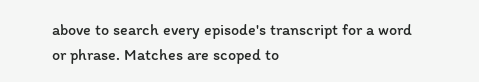above to search every episode's transcript for a word or phrase. Matches are scoped to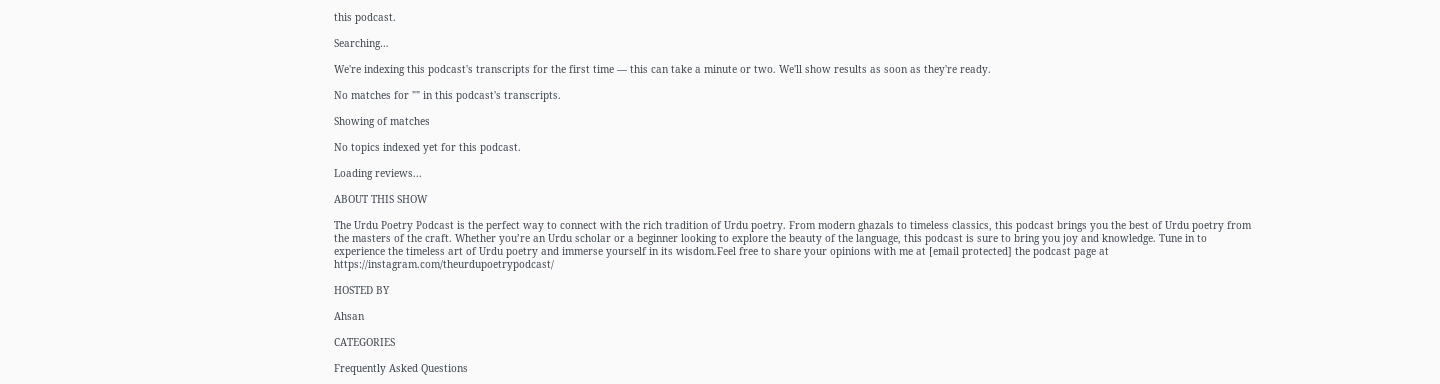this podcast.

Searching…

We're indexing this podcast's transcripts for the first time — this can take a minute or two. We'll show results as soon as they're ready.

No matches for "" in this podcast's transcripts.

Showing of matches

No topics indexed yet for this podcast.

Loading reviews...

ABOUT THIS SHOW

The Urdu Poetry Podcast is the perfect way to connect with the rich tradition of Urdu poetry. From modern ghazals to timeless classics, this podcast brings you the best of Urdu poetry from the masters of the craft. Whether you’re an Urdu scholar or a beginner looking to explore the beauty of the language, this podcast is sure to bring you joy and knowledge. Tune in to experience the timeless art of Urdu poetry and immerse yourself in its wisdom.Feel free to share your opinions with me at [email protected] the podcast page at https://instagram.com/theurdupoetrypodcast/

HOSTED BY

Ahsan

CATEGORIES

Frequently Asked Questions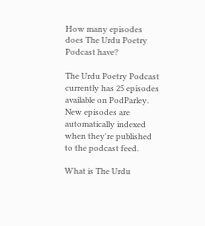How many episodes does The Urdu Poetry Podcast have?

The Urdu Poetry Podcast currently has 25 episodes available on PodParley. New episodes are automatically indexed when they're published to the podcast feed.

What is The Urdu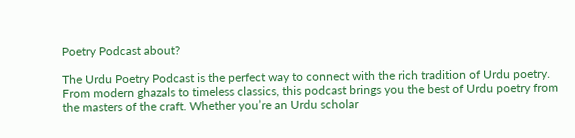Poetry Podcast about?

The Urdu Poetry Podcast is the perfect way to connect with the rich tradition of Urdu poetry. From modern ghazals to timeless classics, this podcast brings you the best of Urdu poetry from the masters of the craft. Whether you’re an Urdu scholar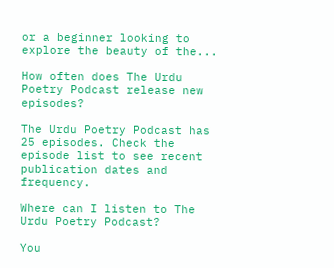or a beginner looking to explore the beauty of the...

How often does The Urdu Poetry Podcast release new episodes?

The Urdu Poetry Podcast has 25 episodes. Check the episode list to see recent publication dates and frequency.

Where can I listen to The Urdu Poetry Podcast?

You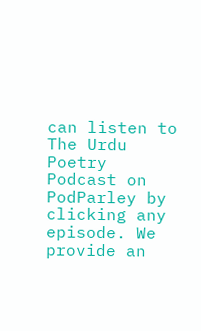can listen to The Urdu Poetry Podcast on PodParley by clicking any episode. We provide an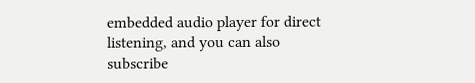embedded audio player for direct listening, and you can also subscribe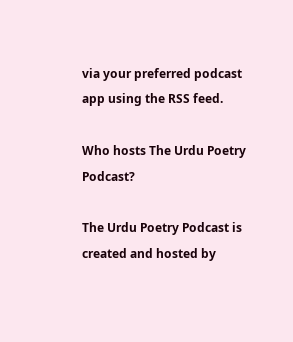via your preferred podcast app using the RSS feed.

Who hosts The Urdu Poetry Podcast?

The Urdu Poetry Podcast is created and hosted by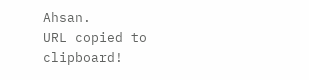Ahsan.
URL copied to clipboard!